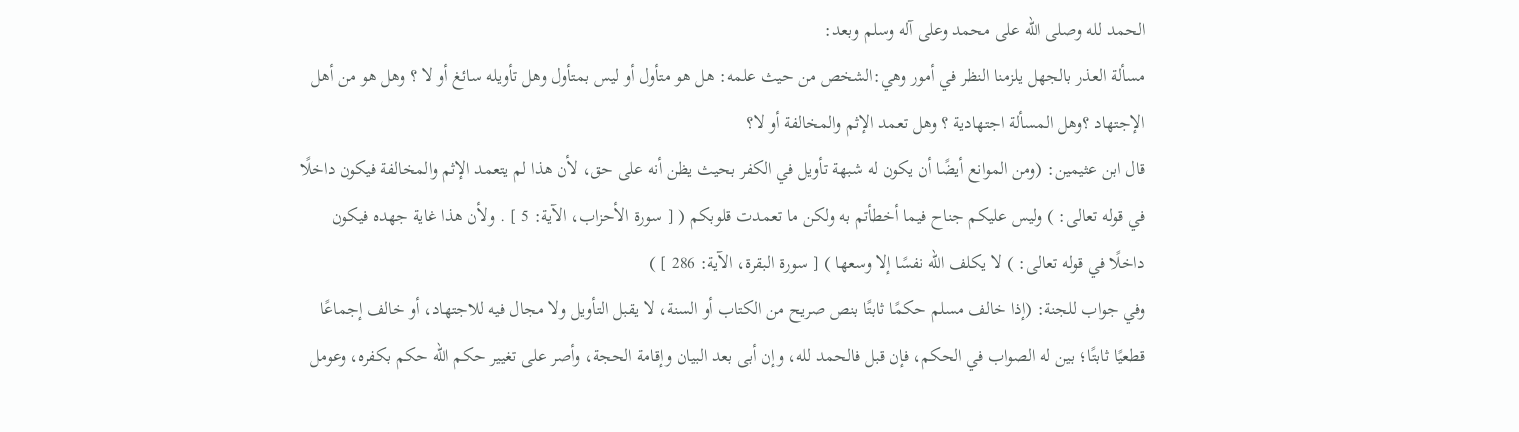الحمد لله وصلى الله على محمد وعلى آله وسلم وبعد:
مسألة العذر بالجهل يلزمنا النظر في أمور وهي:الشخص من حيث علمه: هل هو متأول أو ليس بمتأول وهل تأويله سائغ أو لا ؟ وهل هو من أهل الإجتهاد ؟وهل المسألة اجتهادية ؟ وهل تعمد الإثم والمخالفة أو لا؟
قال ابن عثيمين: (ومن الموانع أيضًا أن يكون له شبهة تأويل في الكفر بحيث يظن أنه على حق، لأن هذا لم يتعمد الإثم والمخالفة فيكون داخلًا في قوله تعالى: ) وليس عليكم جناح فيما أخطأتم به ولكن ما تعمدت قلوبكم ( [ سورة الأحزاب، الآية: 5 ] . ولأن هذا غاية جهده فيكون داخلًا في قوله تعالى: ) لا يكلف الله نفسًا إلا وسعها ) [ سورة البقرة، الآية: 286 ] )
وفي جواب للجنة: (إذا خالف مسلم حكمًا ثابتًا بنص صريح من الكتاب أو السنة، لا يقبل التأويل ولا مجال فيه للاجتهاد، أو خالف إجماعًا قطعيًا ثابتًا؛ بين له الصواب في الحكم، فإن قبل فالحمد لله، وإن أبى بعد البيان وإقامة الحجة، وأصر على تغيير حكم الله حكم بكفره، وعومل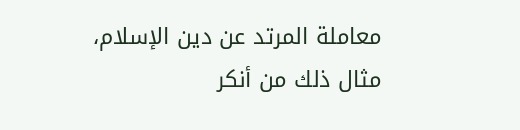معاملة المرتد عن دين الإسلام، مثال ذلك من أنكر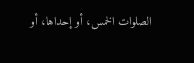الصلوات الخمس، أو إحداها، أو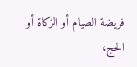فريضة الصيام أو الزكاة أو الحج،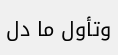وتأول ما دل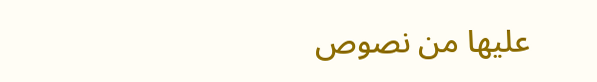عليها من نصوص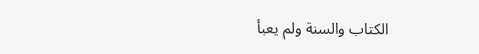الكتاب والسنة ولم يعبأ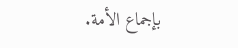بإجماع الأمة.